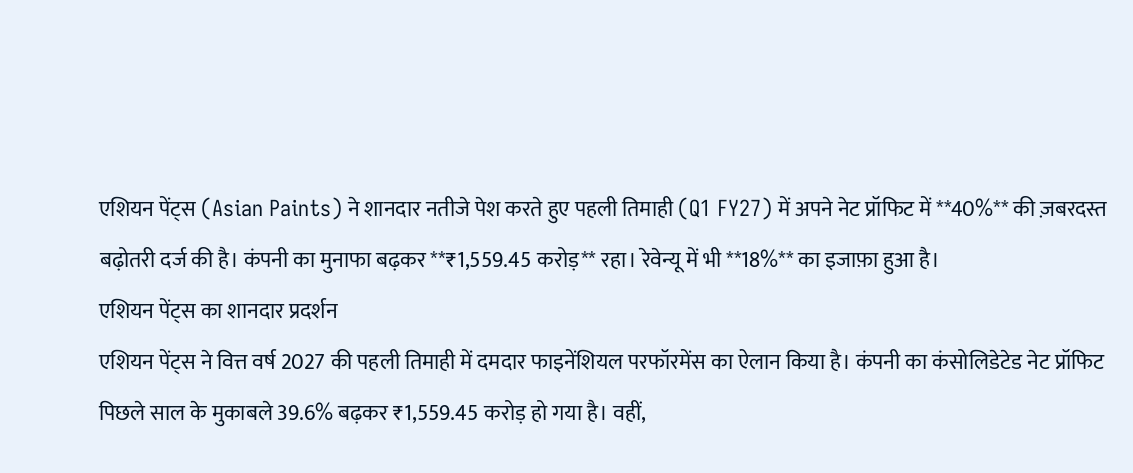एशियन पेंट्स (Asian Paints) ने शानदार नतीजे पेश करते हुए पहली तिमाही (Q1 FY27) में अपने नेट प्रॉफिट में **40%** की ज़बरदस्त बढ़ोतरी दर्ज की है। कंपनी का मुनाफा बढ़कर **₹1,559.45 करोड़** रहा। रेवेन्यू में भी **18%** का इजाफ़ा हुआ है।
एशियन पेंट्स का शानदार प्रदर्शन
एशियन पेंट्स ने वित्त वर्ष 2027 की पहली तिमाही में दमदार फाइनेंशियल परफॉरमेंस का ऐलान किया है। कंपनी का कंसोलिडेटेड नेट प्रॉफिट पिछले साल के मुकाबले 39.6% बढ़कर ₹1,559.45 करोड़ हो गया है। वहीं,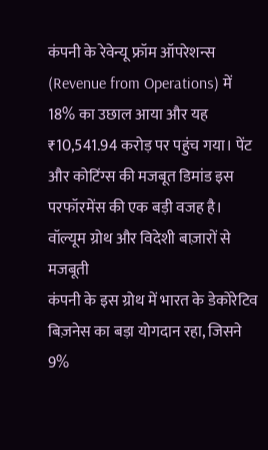कंपनी के रेवेन्यू फ्रॉम ऑपरेशन्स (Revenue from Operations) में 18% का उछाल आया और यह ₹10,541.94 करोड़ पर पहुंच गया। पेंट और कोटिंग्स की मजबूत डिमांड इस परफॉरमेंस की एक बड़ी वजह है।
वॉल्यूम ग्रोथ और विदेशी बाज़ारों से मजबूती
कंपनी के इस ग्रोथ में भारत के डेकोरेटिव बिज़नेस का बड़ा योगदान रहा, जिसने 9%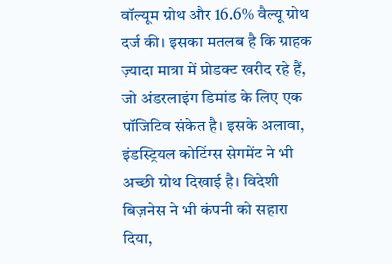वॉल्यूम ग्रोथ और 16.6% वैल्यू ग्रोथ दर्ज की। इसका मतलब है कि ग्राहक ज़्यादा मात्रा में प्रोडक्ट खरीद रहे हैं, जो अंडरलाइंग डिमांड के लिए एक पॉजिटिव संकेत है। इसके अलावा, इंडस्ट्रियल कोटिंग्स सेगमेंट ने भी अच्छी ग्रोथ दिखाई है। विदेशी बिज़नेस ने भी कंपनी को सहारा दिया,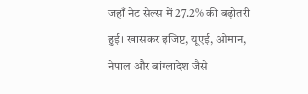जहाँ नेट सेल्स में 27.2% की बढ़ोतरी हुई। खासकर इजिप्ट, यूएई, ओमान, नेपाल और बांग्लादेश जैसे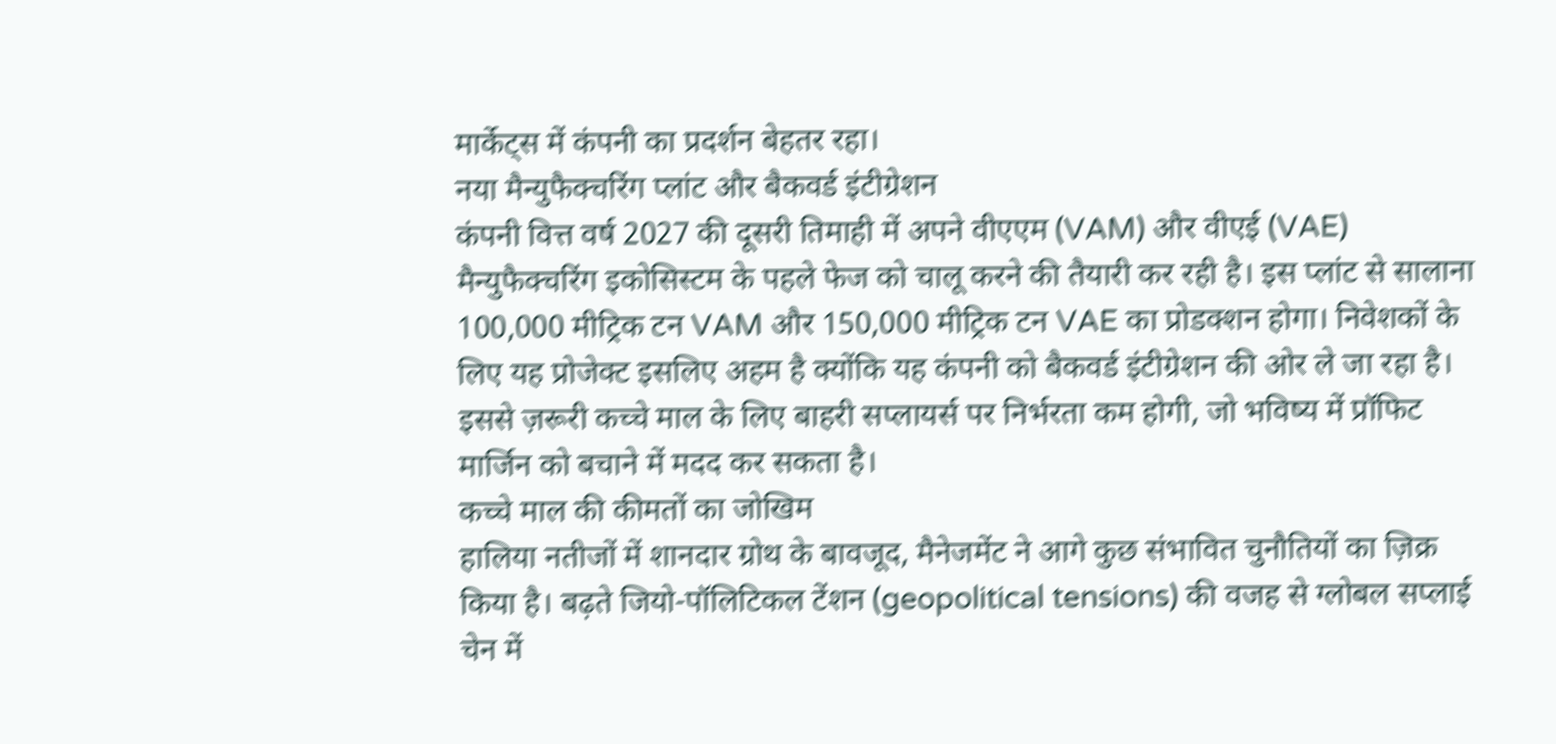मार्केट्स में कंपनी का प्रदर्शन बेहतर रहा।
नया मैन्युफैक्चरिंग प्लांट और बैकवर्ड इंटीग्रेशन
कंपनी वित्त वर्ष 2027 की दूसरी तिमाही में अपने वीएएम (VAM) और वीएई (VAE) मैन्युफैक्चरिंग इकोसिस्टम के पहले फेज को चालू करने की तैयारी कर रही है। इस प्लांट से सालाना 100,000 मीट्रिक टन VAM और 150,000 मीट्रिक टन VAE का प्रोडक्शन होगा। निवेशकों के लिए यह प्रोजेक्ट इसलिए अहम है क्योंकि यह कंपनी को बैकवर्ड इंटीग्रेशन की ओर ले जा रहा है। इससे ज़रूरी कच्चे माल के लिए बाहरी सप्लायर्स पर निर्भरता कम होगी, जो भविष्य में प्रॉफिट मार्जिन को बचाने में मदद कर सकता है।
कच्चे माल की कीमतों का जोखिम
हालिया नतीजों में शानदार ग्रोथ के बावजूद, मैनेजमेंट ने आगे कुछ संभावित चुनौतियों का ज़िक्र किया है। बढ़ते जियो-पॉलिटिकल टेंशन (geopolitical tensions) की वजह से ग्लोबल सप्लाई चेन में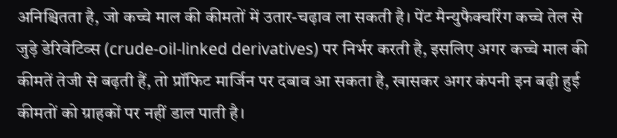अनिश्चितता है, जो कच्चे माल की कीमतों में उतार-चढ़ाव ला सकती है। पेंट मैन्युफैक्चरिंग कच्चे तेल से जुड़े डेरिवेटिव्स (crude-oil-linked derivatives) पर निर्भर करती है, इसलिए अगर कच्चे माल की कीमतें तेजी से बढ़ती हैं, तो प्रॉफिट मार्जिन पर दबाव आ सकता है, खासकर अगर कंपनी इन बढ़ी हुई कीमतों को ग्राहकों पर नहीं डाल पाती है।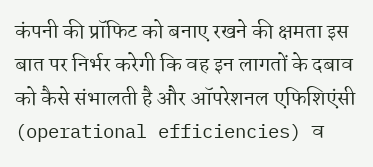कंपनी की प्रॉफिट को बनाए रखने की क्षमता इस बात पर निर्भर करेगी कि वह इन लागतों के दबाव को कैसे संभालती है और ऑपरेशनल एफिशिएंसी (operational efficiencies) व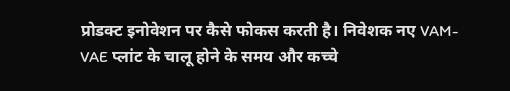प्रोडक्ट इनोवेशन पर कैसे फोकस करती है। निवेशक नए VAM-VAE प्लांट के चालू होने के समय और कच्चे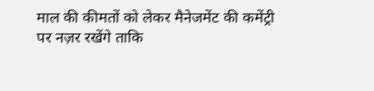माल की कीमतों को लेकर मैनेजमेंट की कमेंट्री पर नज़र रखेंगे ताकि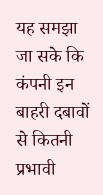यह समझा जा सके कि कंपनी इन बाहरी दबावों से कितनी प्रभावी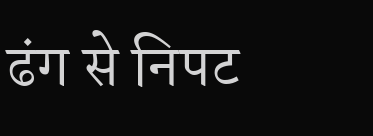ढंग से निपट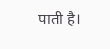पाती है।